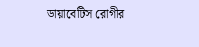ডায়াবেটিস রোগীর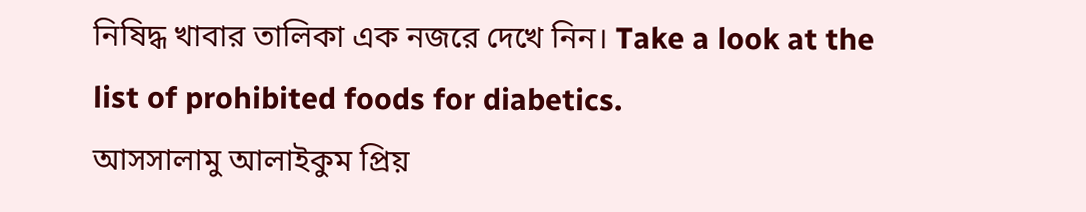নিষিদ্ধ খাবার তালিকা এক নজরে দেখে নিন। Take a look at the list of prohibited foods for diabetics.
আসসালামু আলাইকুম প্রিয়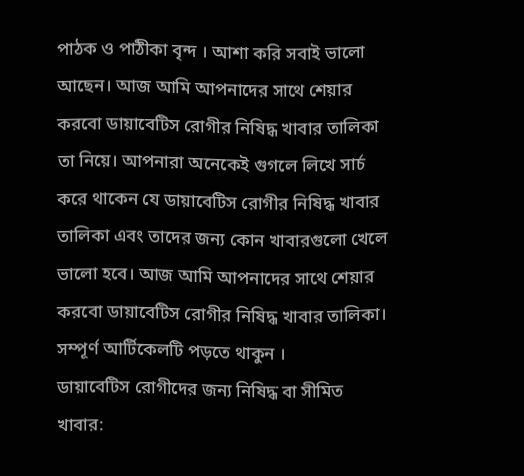পাঠক ও পাঠীকা বৃন্দ । আশা করি সবাই ভালো আছেন। আজ আমি আপনাদের সাথে শেয়ার করবো ডায়াবেটিস রোগীর নিষিদ্ধ খাবার তালিকা তা নিয়ে। আপনারা অনেকেই গুগলে লিখে সার্চ করে থাকেন যে ডায়াবেটিস রোগীর নিষিদ্ধ খাবার তালিকা এবং তাদের জন্য কোন খাবারগুলো খেলে ভালো হবে। আজ আমি আপনাদের সাথে শেয়ার করবো ডায়াবেটিস রোগীর নিষিদ্ধ খাবার তালিকা। সম্পূর্ণ আর্টিকেলটি পড়তে থাকুন ।
ডায়াবেটিস রোগীদের জন্য নিষিদ্ধ বা সীমিত খাবার: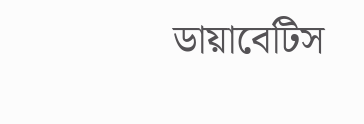ডায়াবেটিস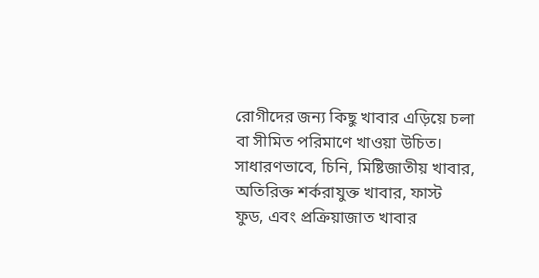রোগীদের জন্য কিছু খাবার এড়িয়ে চলা বা সীমিত পরিমাণে খাওয়া উচিত। সাধারণভাবে, চিনি, মিষ্টিজাতীয় খাবার, অতিরিক্ত শর্করাযুক্ত খাবার, ফাস্ট ফুড, এবং প্রক্রিয়াজাত খাবার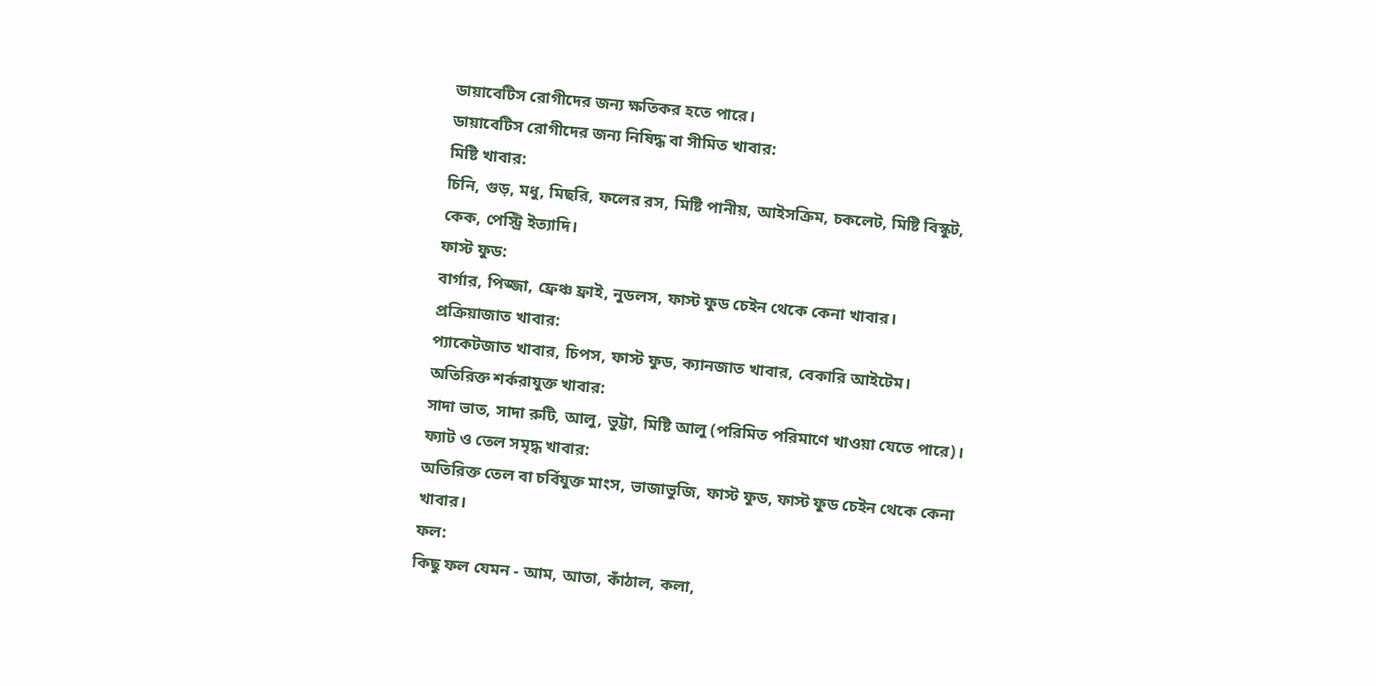ডায়াবেটিস রোগীদের জন্য ক্ষতিকর হতে পারে।
ডায়াবেটিস রোগীদের জন্য নিষিদ্ধ বা সীমিত খাবার:
মিষ্টি খাবার:
চিনি, গুড়, মধু, মিছরি, ফলের রস, মিষ্টি পানীয়, আইসক্রিম, চকলেট, মিষ্টি বিস্কুট, কেক, পেস্ট্রি ইত্যাদি।
ফাস্ট ফুড:
বার্গার, পিজ্জা, ফ্রেঞ্চ ফ্রাই, নুডলস, ফাস্ট ফুড চেইন থেকে কেনা খাবার।
প্রক্রিয়াজাত খাবার:
প্যাকেটজাত খাবার, চিপস, ফাস্ট ফুড, ক্যানজাত খাবার, বেকারি আইটেম।
অতিরিক্ত শর্করাযুক্ত খাবার:
সাদা ভাত, সাদা রুটি, আলু, ভুট্টা, মিষ্টি আলু (পরিমিত পরিমাণে খাওয়া যেতে পারে)।
ফ্যাট ও তেল সমৃদ্ধ খাবার:
অতিরিক্ত তেল বা চর্বিযুক্ত মাংস, ভাজাভুজি, ফাস্ট ফুড, ফাস্ট ফুড চেইন থেকে কেনা খাবার।
ফল:
কিছু ফল যেমন - আম, আতা, কাঁঠাল, কলা,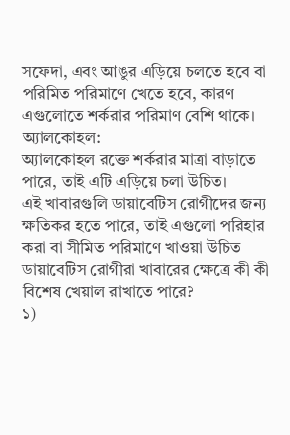সফেদা, এবং আঙুর এড়িয়ে চলতে হবে বা পরিমিত পরিমাণে খেতে হবে, কারণ এগুলোতে শর্করার পরিমাণ বেশি থাকে।
অ্যালকোহল:
অ্যালকোহল রক্তে শর্করার মাত্রা বাড়াতে পারে, তাই এটি এড়িয়ে চলা উচিত।
এই খাবারগুলি ডায়াবেটিস রোগীদের জন্য ক্ষতিকর হতে পারে, তাই এগুলো পরিহার করা বা সীমিত পরিমাণে খাওয়া উচিত
ডায়াবেটিস রোগীরা খাবারের ক্ষেত্রে কী কী বিশেষ খেয়াল রাখাতে পারে?
১)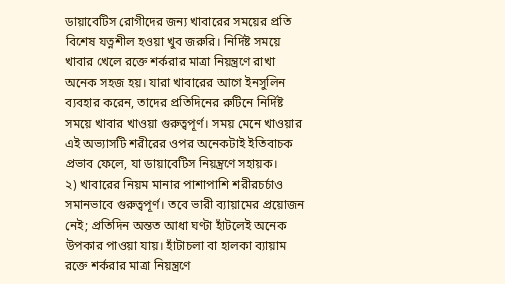ডায়াবেটিস রোগীদের জন্য খাবারের সময়ের প্রতি বিশেষ যত্নশীল হওয়া খুব জরুরি। নির্দিষ্ট সময়ে খাবার খেলে রক্তে শর্করার মাত্রা নিয়ন্ত্রণে রাখা অনেক সহজ হয়। যারা খাবারের আগে ইনসুলিন ব্যবহার করেন, তাদের প্রতিদিনের রুটিনে নির্দিষ্ট সময়ে খাবার খাওয়া গুরুত্বপূর্ণ। সময় মেনে খাওয়ার এই অভ্যাসটি শরীরের ওপর অনেকটাই ইতিবাচক প্রভাব ফেলে, যা ডায়াবেটিস নিয়ন্ত্রণে সহায়ক।
২) খাবারের নিয়ম মানার পাশাপাশি শরীরচর্চাও সমানভাবে গুরুত্বপূর্ণ। তবে ভারী ব্যায়ামের প্রয়োজন নেই; প্রতিদিন অন্তত আধা ঘণ্টা হাঁটলেই অনেক উপকার পাওয়া যায়। হাঁটাচলা বা হালকা ব্যায়াম রক্তে শর্করার মাত্রা নিয়ন্ত্রণে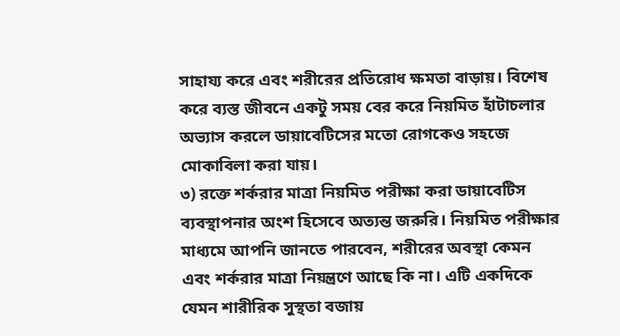সাহায্য করে এবং শরীরের প্রতিরোধ ক্ষমতা বাড়ায়। বিশেষ করে ব্যস্ত জীবনে একটু সময় বের করে নিয়মিত হাঁটাচলার অভ্যাস করলে ডায়াবেটিসের মতো রোগকেও সহজে মোকাবিলা করা যায়।
৩) রক্তে শর্করার মাত্রা নিয়মিত পরীক্ষা করা ডায়াবেটিস ব্যবস্থাপনার অংশ হিসেবে অত্যন্ত জরুরি। নিয়মিত পরীক্ষার মাধ্যমে আপনি জানতে পারবেন, শরীরের অবস্থা কেমন এবং শর্করার মাত্রা নিয়ন্ত্রণে আছে কি না। এটি একদিকে যেমন শারীরিক সুস্থতা বজায়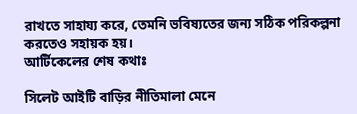রাখতে সাহায্য করে, তেমনি ভবিষ্যতের জন্য সঠিক পরিকল্পনা করতেও সহায়ক হয়।
আর্টিকেলের শেষ কথাঃ

সিলেট আইটি বাড়ির নীতিমালা মেনে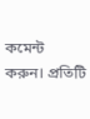কমেন্ট করুন। প্রতিটি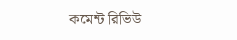কমেন্ট রিভিউ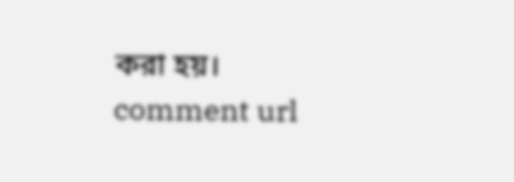করা হয়।
comment url